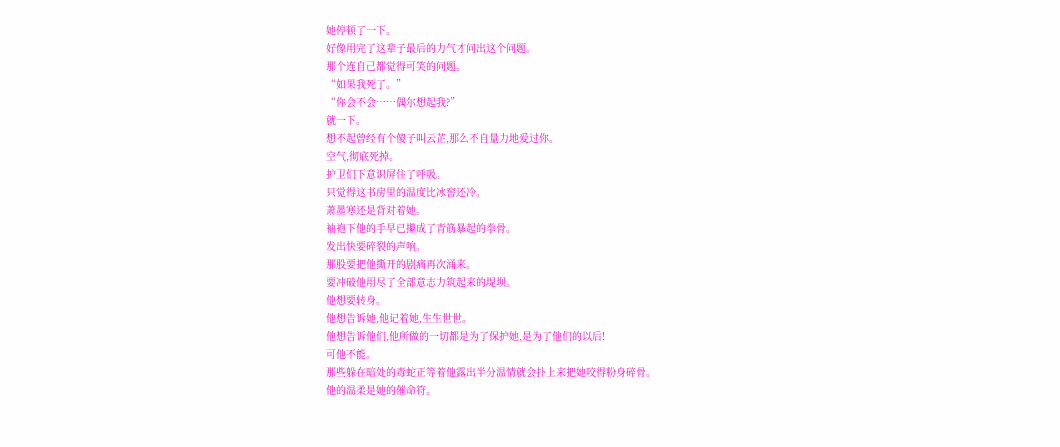她停顿了一下。
好像用完了这辈子最后的力气才问出这个问题。
那个连自己都觉得可笑的问题。
“如果我死了。”
“你会不会……偶尔想起我?”
就一下。
想不起曾经有个傻子叫云芷,那么不自量力地爱过你。
空气,彻底死掉。
护卫们下意识屏住了呼吸。
只觉得这书房里的温度比冰窖还冷。
萧墨寒还是背对着她。
袖袍下他的手早已攥成了青筋暴起的拳骨。
发出快要碎裂的声响。
那股要把他撕开的剧痛再次涌来。
要冲破他用尽了全部意志力筑起来的堤坝。
他想要转身。
他想告诉她,他记着她,生生世世。
他想告诉他们,他所做的一切都是为了保护她,是为了他们的以后!
可他不能。
那些躲在暗处的毒蛇正等着他露出半分温情就会扑上来把她咬得粉身碎骨。
他的温柔是她的催命符。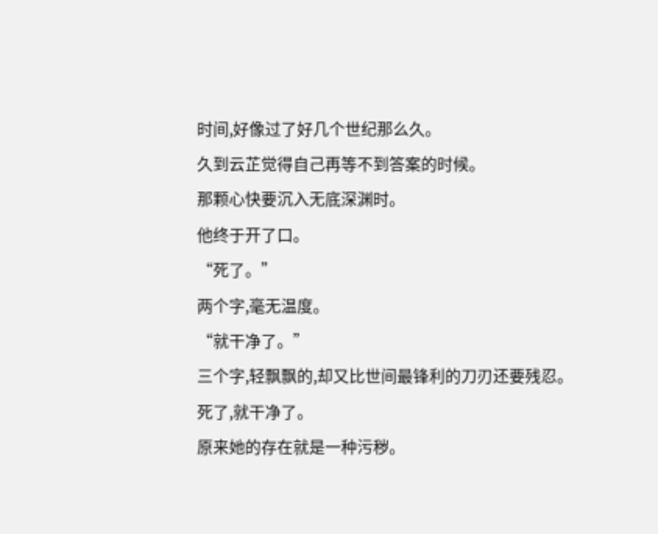时间,好像过了好几个世纪那么久。
久到云芷觉得自己再等不到答案的时候。
那颗心快要沉入无底深渊时。
他终于开了口。
“死了。”
两个字,毫无温度。
“就干净了。”
三个字,轻飘飘的,却又比世间最锋利的刀刃还要残忍。
死了,就干净了。
原来她的存在就是一种污秽。